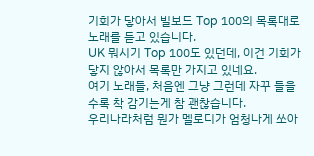기회가 닿아서 빌보드 Top 100의 목록대로 노래를 듣고 있습니다.
UK 뭐시기 Top 100도 있던데, 이건 기회가 닿지 않아서 목록만 가지고 있네요.
여기 노래들, 처음엔 그냥 그런데 자꾸 들을수록 착 감기는게 참 괜찮습니다.
우리나라처럼 뭔가 멜로디가 엄청나게 쏘아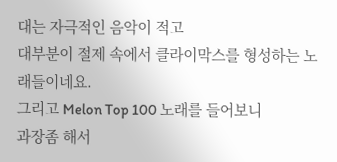대는 자극적인 음악이 적고
대부분이 절제 속에서 클라이막스를 형성하는 노래들이네요.
그리고 Melon Top 100 노래를 들어보니
과장좀 해서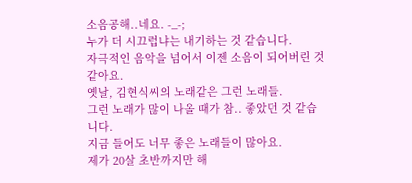소음공해..네요. -_-;
누가 더 시끄럽냐는 내기하는 것 같습니다.
자극적인 음악을 넘어서 이젠 소음이 되어버린 것 같아요.
옛날, 김현식씨의 노래같은 그런 노래들.
그런 노래가 많이 나올 때가 참.. 좋았던 것 같습니다.
지금 들어도 너무 좋은 노래들이 많아요.
제가 20살 초반까지만 해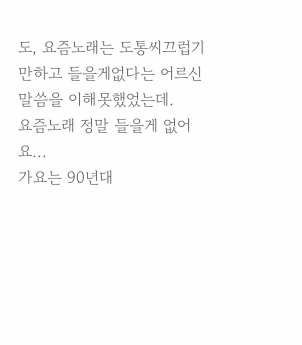도, 요즘노래는 도통씨끄럽기만하고 들을게없다는 어르신말씀을 이해못했었는데.
요즘노래 정말 들을게 없어요...
가요는 90년대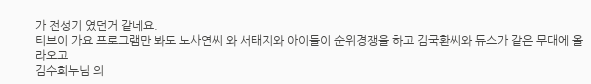가 전성기 였던거 같네요.
티브이 가요 프로그램만 봐도 노사연씨 와 서태지와 아이들이 순위경쟁을 하고 김국환씨와 듀스가 같은 무대에 올라오고
김수희누님 의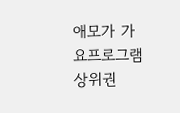애모가 가요프로그램 상위권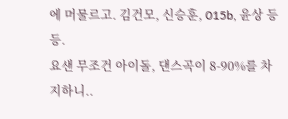에 머물르고. 김건모, 신승훈, 015b, 윤상 등등.
요샌 무조건 아이돌, 댄스곡이 8-90%를 차지하니..